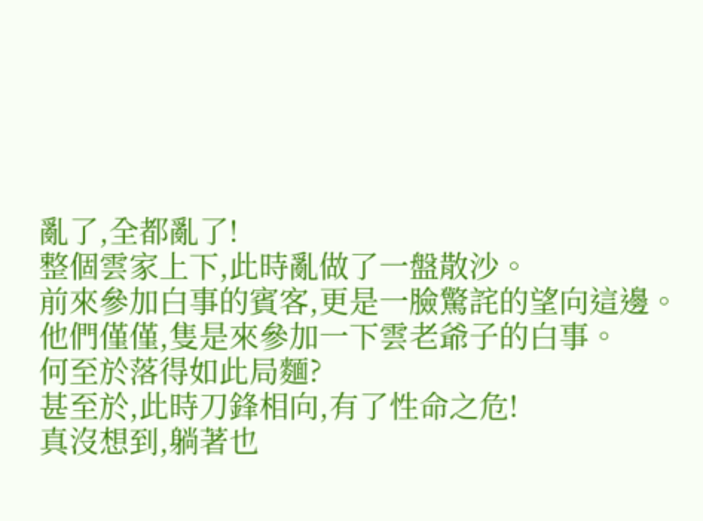亂了,全都亂了!
整個雲家上下,此時亂做了一盤散沙。
前來參加白事的賓客,更是一臉驚詫的望向這邊。
他們僅僅,隻是來參加一下雲老爺子的白事。
何至於落得如此局麵?
甚至於,此時刀鋒相向,有了性命之危!
真沒想到,躺著也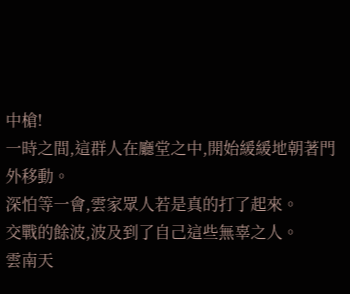中槍!
一時之間,這群人在廳堂之中,開始緩緩地朝著門外移動。
深怕等一會,雲家眾人若是真的打了起來。
交戰的餘波,波及到了自己這些無辜之人。
雲南天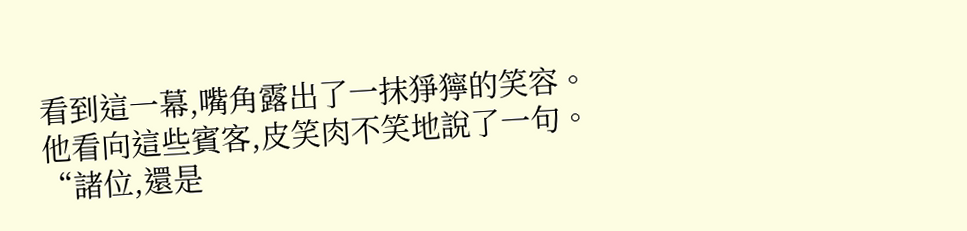看到這一幕,嘴角露出了一抹猙獰的笑容。
他看向這些賓客,皮笑肉不笑地說了一句。
“諸位,還是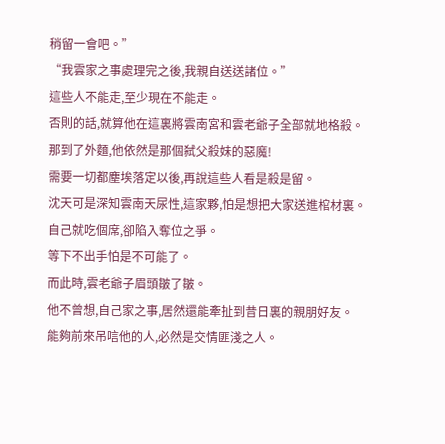稍留一會吧。”
“我雲家之事處理完之後,我親自送送諸位。”
這些人不能走,至少現在不能走。
否則的話,就算他在這裏將雲南宮和雲老爺子全部就地格殺。
那到了外麵,他依然是那個弑父殺妹的惡魔!
需要一切都塵埃落定以後,再說這些人看是殺是留。
沈天可是深知雲南天尿性,這家夥,怕是想把大家送進棺材裏。
自己就吃個席,卻陷入奪位之爭。
等下不出手怕是不可能了。
而此時,雲老爺子眉頭皺了皺。
他不曾想,自己家之事,居然還能牽扯到昔日裏的親朋好友。
能夠前來吊唁他的人,必然是交情匪淺之人。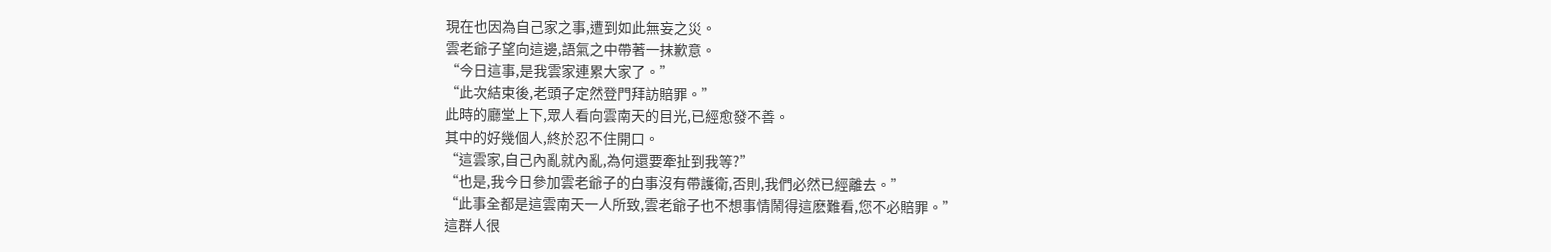現在也因為自己家之事,遭到如此無妄之災。
雲老爺子望向這邊,語氣之中帶著一抹歉意。
“今日這事,是我雲家連累大家了。”
“此次結束後,老頭子定然登門拜訪賠罪。”
此時的廳堂上下,眾人看向雲南天的目光,已經愈發不善。
其中的好幾個人,終於忍不住開口。
“這雲家,自己內亂就內亂,為何還要牽扯到我等?”
“也是,我今日參加雲老爺子的白事沒有帶護衛,否則,我們必然已經離去。”
“此事全都是這雲南天一人所致,雲老爺子也不想事情鬧得這麽難看,您不必賠罪。”
這群人很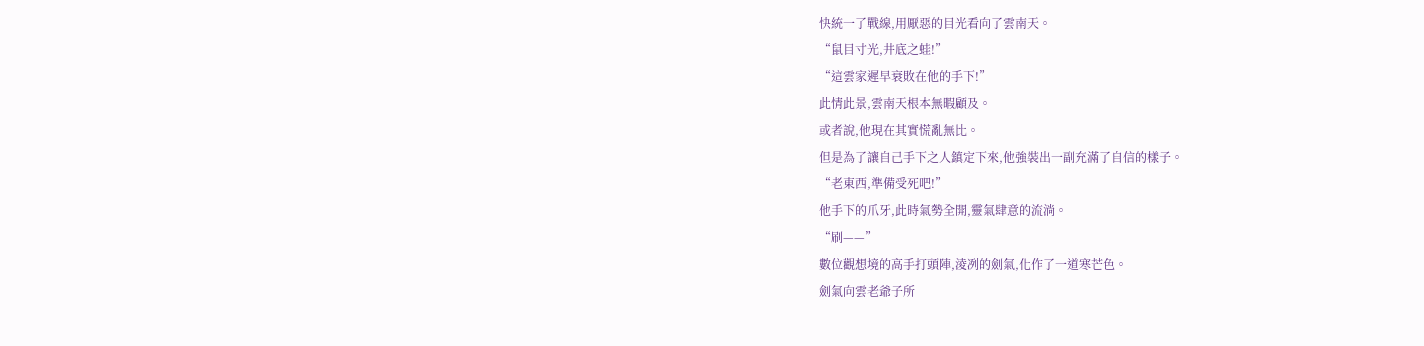快統一了戰線,用厭惡的目光看向了雲南天。
“鼠目寸光,井底之蛙!”
“這雲家遲早衰敗在他的手下!”
此情此景,雲南天根本無暇顧及。
或者說,他現在其實慌亂無比。
但是為了讓自己手下之人鎮定下來,他強裝出一副充滿了自信的樣子。
“老東西,準備受死吧!”
他手下的爪牙,此時氣勢全開,靈氣肆意的流淌。
“刷——”
數位觀想境的高手打頭陣,淩冽的劍氣,化作了一道寒芒色。
劍氣向雲老爺子所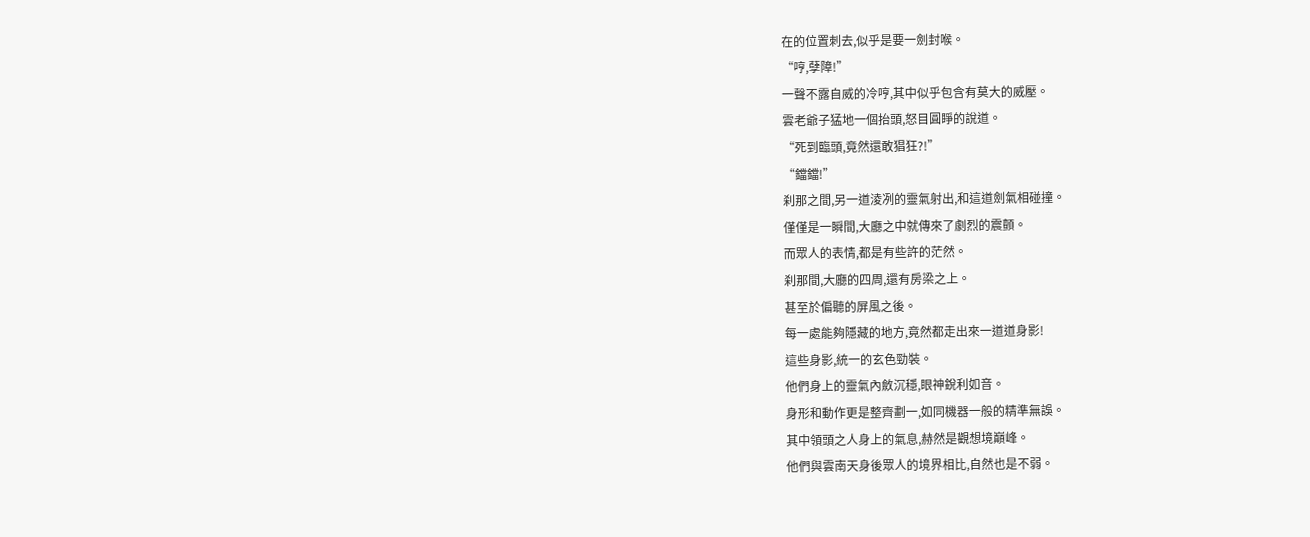在的位置刺去,似乎是要一劍封喉。
“哼,孽障!”
一聲不露自威的冷哼,其中似乎包含有莫大的威壓。
雲老爺子猛地一個抬頭,怒目圓睜的說道。
“死到臨頭,竟然還敢猖狂?!”
“鐺鐺!”
刹那之間,另一道淩冽的靈氣射出,和這道劍氣相碰撞。
僅僅是一瞬間,大廳之中就傳來了劇烈的震顫。
而眾人的表情,都是有些許的茫然。
刹那間,大廳的四周,還有房梁之上。
甚至於偏聽的屏風之後。
每一處能夠隱藏的地方,竟然都走出來一道道身影!
這些身影,統一的玄色勁裝。
他們身上的靈氣內斂沉穩,眼神銳利如音。
身形和動作更是整齊劃一,如同機器一般的精準無誤。
其中領頭之人身上的氣息,赫然是觀想境巔峰。
他們與雲南天身後眾人的境界相比,自然也是不弱。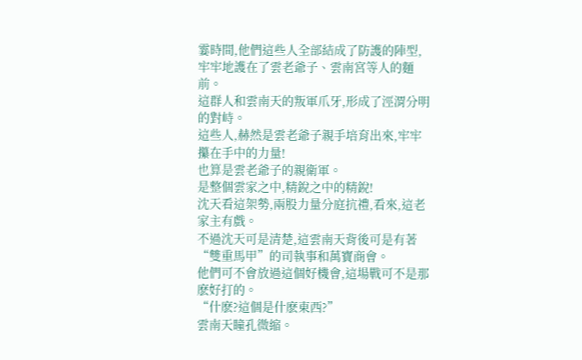霎時間,他們這些人全部結成了防護的陣型,牢牢地護在了雲老爺子、雲南宮等人的麵前。
這群人和雲南天的叛軍爪牙,形成了涇渭分明的對峙。
這些人,赫然是雲老爺子親手培育出來,牢牢攥在手中的力量!
也算是雲老爺子的親衛軍。
是整個雲家之中,精銳之中的精銳!
沈天看這架勢,兩股力量分庭抗禮,看來,這老家主有戲。
不過沈天可是清楚,這雲南天背後可是有著“雙重馬甲”的司執事和萬寶商會。
他們可不會放過這個好機會,這場戰可不是那麽好打的。
“什麽?這個是什麽東西?”
雲南天瞳孔微縮。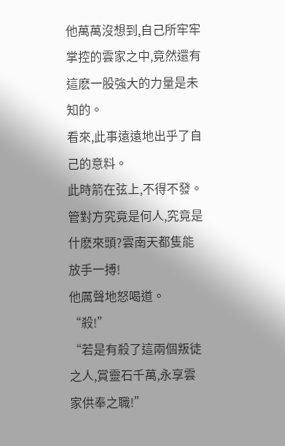他萬萬沒想到,自己所牢牢掌控的雲家之中,竟然還有這麽一股強大的力量是未知的。
看來,此事遠遠地出乎了自己的意料。
此時箭在弦上,不得不發。
管對方究竟是何人,究竟是什麽來頭?雲南天都隻能放手一搏!
他厲聲地怒喝道。
“殺!”
“若是有殺了這兩個叛徒之人,賞靈石千萬,永享雲家供奉之職!”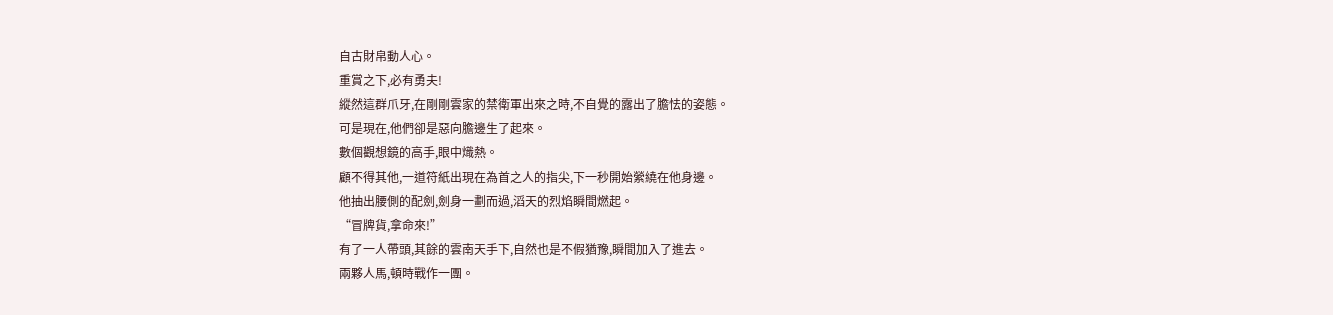自古財帛動人心。
重賞之下,必有勇夫!
縱然這群爪牙,在剛剛雲家的禁衛軍出來之時,不自覺的露出了膽怯的姿態。
可是現在,他們卻是惡向膽邊生了起來。
數個觀想鏡的高手,眼中熾熱。
顧不得其他,一道符紙出現在為首之人的指尖,下一秒開始縈繞在他身邊。
他抽出腰側的配劍,劍身一劃而過,滔天的烈焰瞬間燃起。
“冒牌貨,拿命來!”
有了一人帶頭,其餘的雲南天手下,自然也是不假猶豫,瞬間加入了進去。
兩夥人馬,頓時戰作一團。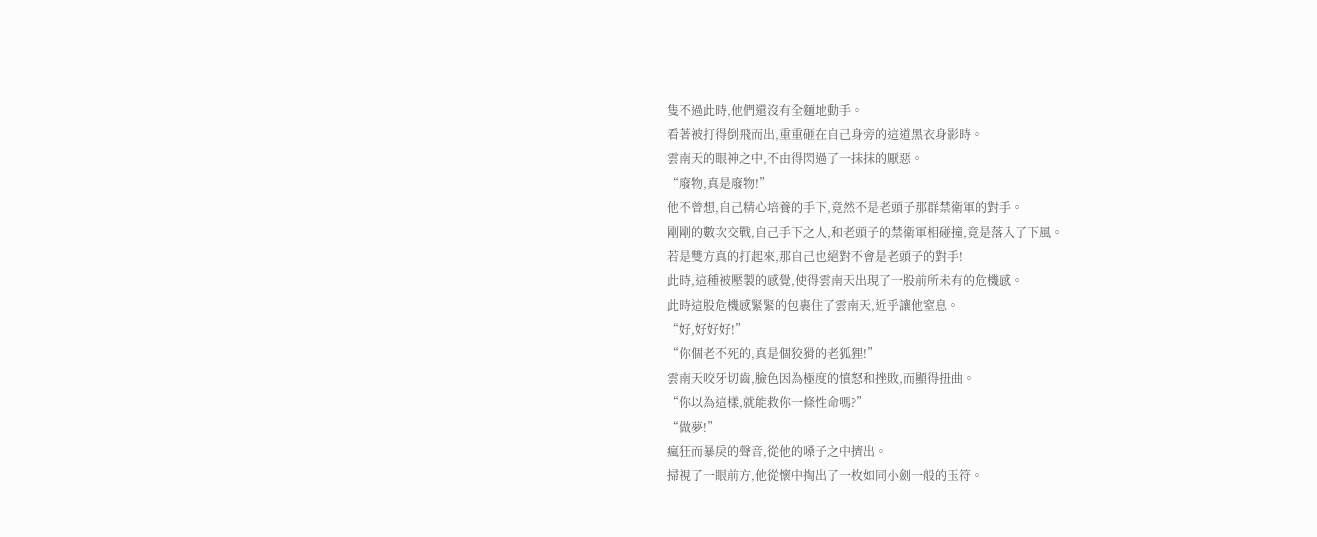隻不過此時,他們還沒有全麵地動手。
看著被打得倒飛而出,重重砸在自己身旁的這道黑衣身影時。
雲南天的眼神之中,不由得閃過了一抹抹的厭惡。
“廢物,真是廢物!”
他不曾想,自己精心培養的手下,竟然不是老頭子那群禁衛軍的對手。
剛剛的數次交戰,自己手下之人,和老頭子的禁衛軍相碰撞,竟是落入了下風。
若是雙方真的打起來,那自己也絕對不會是老頭子的對手!
此時,這種被壓製的感覺,使得雲南天出現了一股前所未有的危機感。
此時這股危機感緊緊的包裹住了雲南天,近乎讓他窒息。
“好,好好好!”
“你個老不死的,真是個狡猾的老狐狸!”
雲南天咬牙切齒,臉色因為極度的憤怒和挫敗,而顯得扭曲。
“你以為這樣,就能救你一條性命嗎?”
“做夢!”
瘋狂而暴戾的聲音,從他的嗓子之中擠出。
掃視了一眼前方,他從懷中掏出了一枚如同小劍一般的玉符。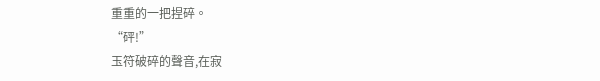重重的一把捏碎。
“砰!”
玉符破碎的聲音,在寂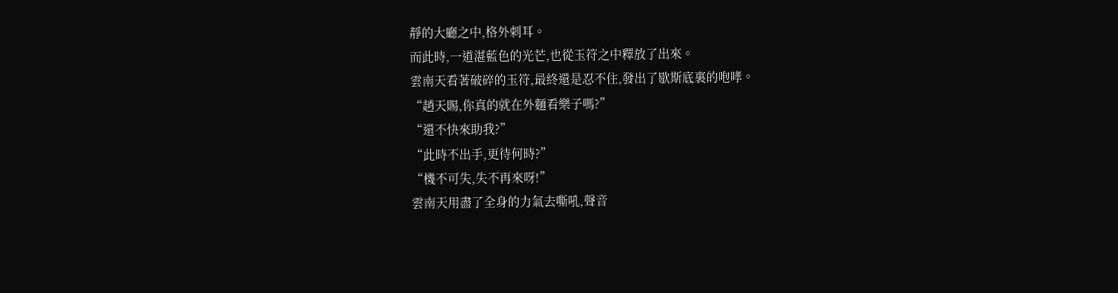靜的大廳之中,格外刺耳。
而此時,一道湛藍色的光芒,也從玉符之中釋放了出來。
雲南天看著破碎的玉符,最終還是忍不住,發出了歇斯底裏的咆哮。
“趙天賜,你真的就在外麵看樂子嗎?”
“還不快來助我?”
“此時不出手,更待何時?”
“機不可失,失不再來呀!”
雲南天用盡了全身的力氣去嘶吼,聲音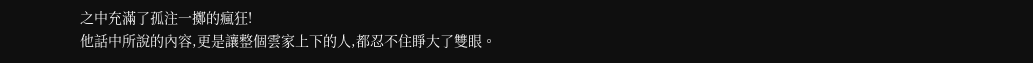之中充滿了孤注一擲的瘋狂!
他話中所說的內容,更是讓整個雲家上下的人,都忍不住睜大了雙眼。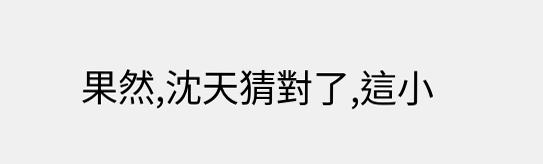果然,沈天猜對了,這小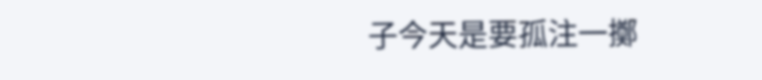子今天是要孤注一擲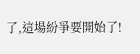了,這場紛爭要開始了!